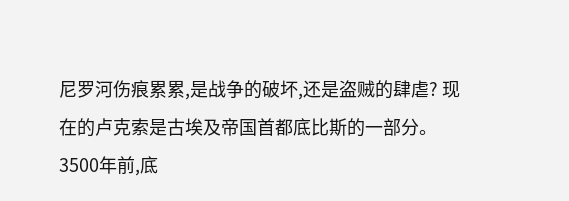尼罗河伤痕累累,是战争的破坏,还是盗贼的肆虐? 现在的卢克索是古埃及帝国首都底比斯的一部分。3500年前,底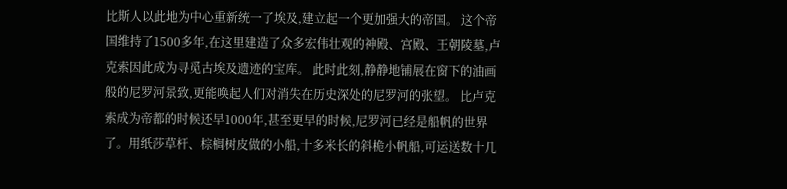比斯人以此地为中心重新统一了埃及,建立起一个更加强大的帝国。 这个帝国维持了1500多年,在这里建造了众多宏伟壮观的神殿、宫殿、王朝陵墓,卢克索因此成为寻觅古埃及遗迹的宝库。 此时此刻,静静地铺展在窗下的油画般的尼罗河景致,更能唤起人们对消失在历史深处的尼罗河的张望。 比卢克索成为帝都的时候还早1000年,甚至更早的时候,尼罗河已经是船帆的世界了。用纸莎草杆、棕榈树皮做的小船,十多米长的斜桅小帆船,可运送数十几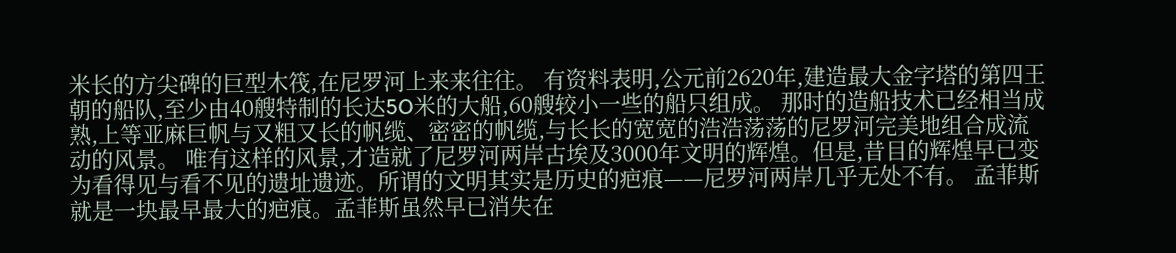米长的方尖碑的巨型木筏,在尼罗河上来来往往。 有资料表明,公元前2620年,建造最大金字塔的第四王朝的船队,至少由40艘特制的长达5O米的大船,60艘较小一些的船只组成。 那时的造船技术已经相当成熟,上等亚麻巨帆与又粗又长的帆缆、密密的帆缆,与长长的宽宽的浩浩荡荡的尼罗河完美地组合成流动的风景。 唯有这样的风景,才造就了尼罗河两岸古埃及3000年文明的辉煌。但是,昔目的辉煌早已变为看得见与看不见的遗址遗迹。所谓的文明其实是历史的疤痕——尼罗河两岸几乎无处不有。 孟菲斯就是一块最早最大的疤痕。孟菲斯虽然早已消失在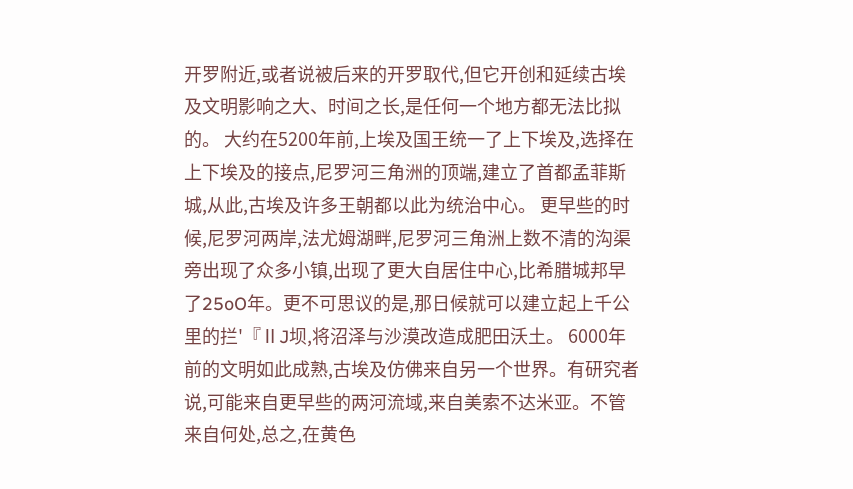开罗附近,或者说被后来的开罗取代,但它开创和延续古埃及文明影响之大、时间之长,是任何一个地方都无法比拟的。 大约在5200年前,上埃及国王统一了上下埃及,选择在上下埃及的接点,尼罗河三角洲的顶端,建立了首都孟菲斯城,从此,古埃及许多王朝都以此为统治中心。 更早些的时候,尼罗河两岸,法尤姆湖畔,尼罗河三角洲上数不清的沟渠旁出现了众多小镇,出现了更大自居住中心,比希腊城邦早了25oO年。更不可思议的是,那日候就可以建立起上千公里的拦'『ⅡJ坝,将沼泽与沙漠改造成肥田沃土。 6000年前的文明如此成熟,古埃及仿佛来自另一个世界。有研究者说,可能来自更早些的两河流域,来自美索不达米亚。不管来自何处,总之,在黄色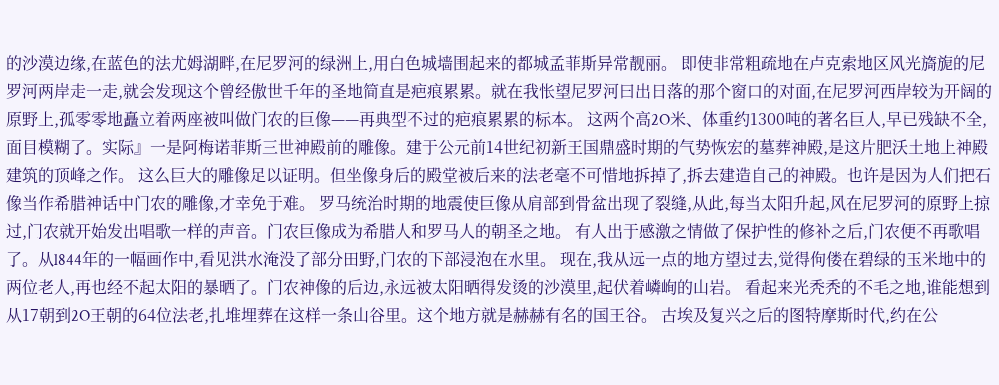的沙漠边缘,在蓝色的法尤姆湖畔,在尼罗河的绿洲上,用白色城墙围起来的都城孟菲斯异常靓丽。 即使非常粗疏地在卢克索地区风光旖旎的尼罗河两岸走一走,就会发现这个曾经傲世千年的圣地简直是疤痕累累。就在我怅望尼罗河曰出日落的那个窗口的对面,在尼罗河西岸较为开阔的原野上,孤零零地矗立着两座被叫做门农的巨像——再典型不过的疤痕累累的标本。 这两个高2O米、体重约1300吨的著名巨人,早已残缺不全,面目模糊了。实际』一是阿梅诺菲斯三世神殿前的雕像。建于公元前14世纪初新王国鼎盛时期的气势恢宏的墓葬神殿,是这片肥沃土地上神殿建筑的顶峰之作。 这么巨大的雕像足以证明。但坐像身后的殿堂被后来的法老毫不可惜地拆掉了,拆去建造自己的神殿。也许是因为人们把石像当作希腊神话中门农的雕像,才幸免于难。 罗马统治时期的地震使巨像从肩部到骨盆出现了裂缝,从此,每当太阳升起,风在尼罗河的原野上掠过,门农就开始发出唱歌一样的声音。门农巨像成为希腊人和罗马人的朝圣之地。 有人出于感激之情做了保护性的修补之后,门农便不再歌唱了。从l844年的一幅画作中,看见洪水淹没了部分田野,门农的下部浸泡在水里。 现在,我从远一点的地方望过去,觉得佝偻在碧绿的玉米地中的两位老人,再也经不起太阳的暴晒了。门农神像的后边,永远被太阳晒得发烫的沙漠里,起伏着嶙峋的山岩。 看起来光秃秃的不毛之地,谁能想到从17朝到2O王朝的64位法老,扎堆埋葬在这样一条山谷里。这个地方就是赫赫有名的国王谷。 古埃及复兴之后的图特摩斯时代,约在公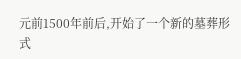元前1500年前后,开始了一个新的墓葬形式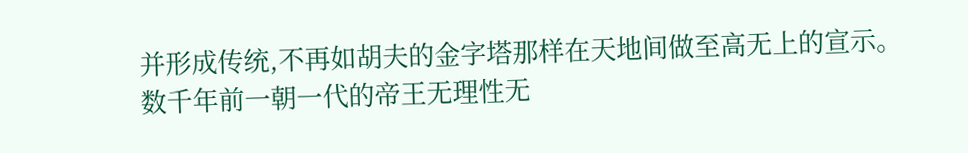并形成传统,不再如胡夫的金字塔那样在天地间做至高无上的宣示。 数千年前一朝一代的帝王无理性无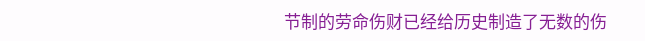节制的劳命伤财已经给历史制造了无数的伤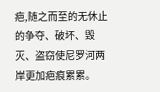疤,随之而至的无休止的争夺、破坏、毁灭、盗窃使尼罗河两岸更加疤痕累累。